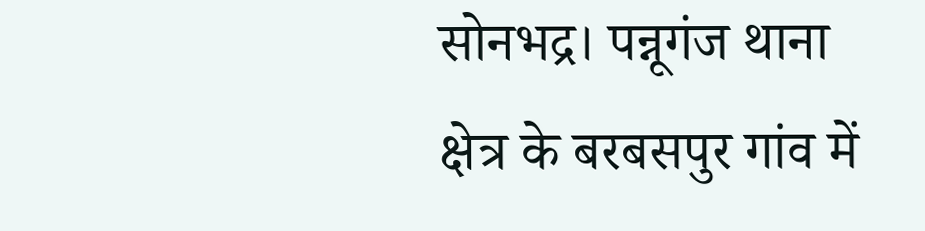सोनभद्र। पन्नूगंज थाना क्षेत्र के बरबसपुर गांव में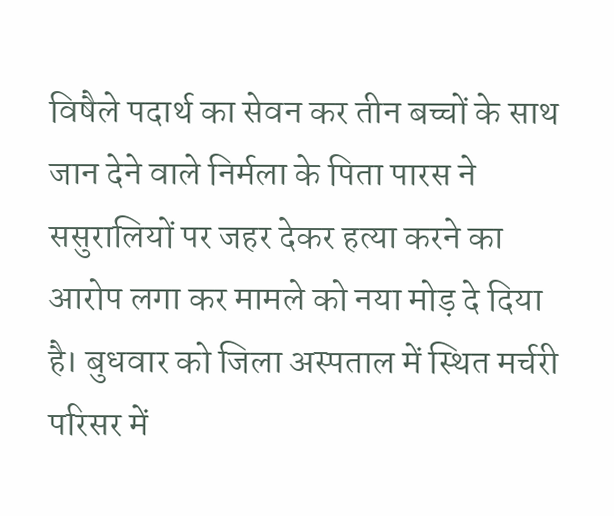विषैले पदार्थ का सेवन कर तीन बच्चों के साथ जान देने वाले निर्मला के पिता पारस ने ससुरालियों पर जहर देकर हत्या करने का आरोप लगा कर मामले को नया मोड़ दे दिया है। बुधवार को जिला अस्पताल में स्थित मर्चरी परिसर में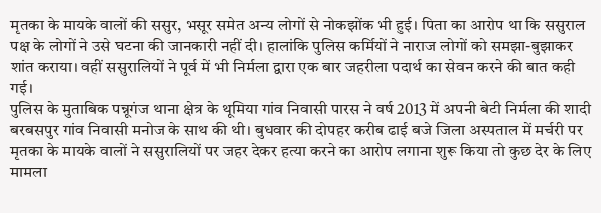मृतका के मायके वालों की ससुर, भसूर समेत अन्य लोगों से नोकझोंक भी हुई। पिता का आरोप था कि ससुराल पक्ष के लोगों ने उसे घटना की जानकारी नहीं दी। हालांकि पुलिस कर्मियों ने नाराज लोगों को समझा-बुझाकर शांत कराया। वहीं ससुरालियों ने पूर्व में भी निर्मला द्वारा एक बार जहरीला पदार्थ का सेवन करने की बात कही गई।
पुलिस के मुताबिक पन्नूगंज थाना क्षेत्र के थूमिया गांव निवासी पारस ने वर्ष 2013 में अपनी बेटी निर्मला की शादी बरबसपुर गांव निवासी मनोज के साथ की थी। बुधवार की दोपहर करीब ढाई बजे जिला अस्पताल में मर्चरी पर मृतका के मायके वालों ने ससुरालियों पर जहर देकर हत्या करने का आरोप लगाना शुरू किया तो कुछ देर के लिए मामला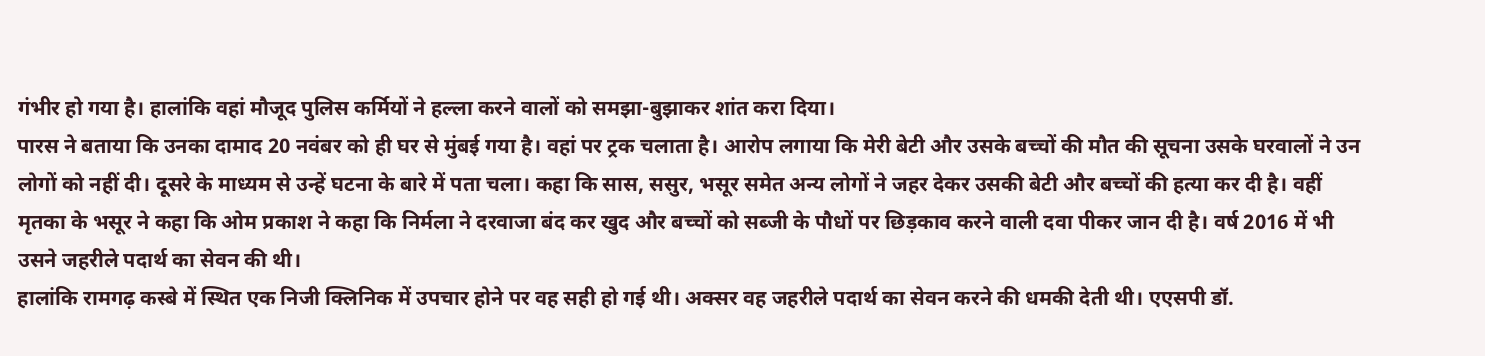गंभीर हो गया है। हालांकि वहां मौजूद पुलिस कर्मियों ने हल्ला करने वालों को समझा-बुझाकर शांत करा दिया।
पारस ने बताया कि उनका दामाद 20 नवंबर को ही घर से मुंबई गया है। वहां पर ट्रक चलाता है। आरोप लगाया कि मेरी बेटी और उसके बच्चों की मौत की सूचना उसके घरवालों ने उन लोगों को नहीं दी। दूसरे के माध्यम से उन्हें घटना के बारे में पता चला। कहा कि सास, ससुर, भसूर समेत अन्य लोगों ने जहर देकर उसकी बेटी और बच्चों की हत्या कर दी है। वहीं मृतका के भसूर ने कहा कि ओम प्रकाश ने कहा कि निर्मला ने दरवाजा बंद कर खुद और बच्चों को सब्जी के पौधों पर छिड़काव करने वाली दवा पीकर जान दी है। वर्ष 2016 में भी उसने जहरीले पदार्थ का सेवन की थी।
हालांकि रामगढ़ कस्बे में स्थित एक निजी क्लिनिक में उपचार होने पर वह सही हो गई थी। अक्सर वह जहरीले पदार्थ का सेवन करने की धमकी देती थी। एएसपी डॉ.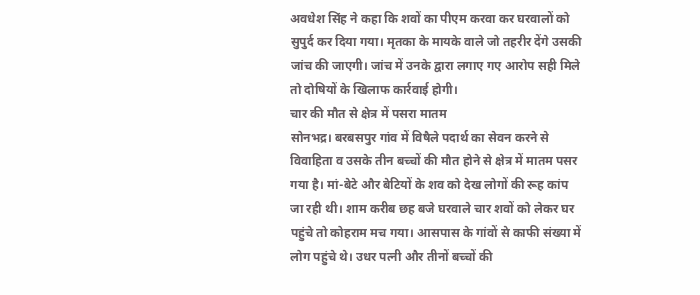अवधेश सिंह ने कहा कि शवों का पीएम करवा कर घरवालों को सुपुर्द कर दिया गया। मृतका के मायके वाले जो तहरीर देंगे उसकी जांच की जाएगी। जांच में उनके द्वारा लगाए गए आरोप सही मिले तो दोषियों के खिलाफ कार्रवाई होगी।
चार की मौत से क्षेत्र में पसरा मातम
सोनभद्र। बरबसपुर गांव में विषैले पदार्थ का सेवन करने से विवाहिता व उसके तीन बच्चों की मौत होने से क्षेत्र में मातम पसर गया है। मां-बेटे और बेटियों के शव को देख लोगों की रूह कांप जा रही थी। शाम करीब छह बजे घरवाले चार शवों को लेकर घर पहुंचे तो कोहराम मच गया। आसपास के गांवों से काफी संख्या में लोग पहुंचे थे। उधर पत्नी और तीनों बच्चों की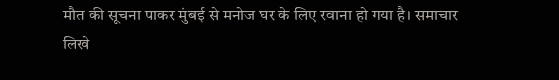मौत की सूचना पाकर मुंबई से मनोज घर के लिए रवाना हो गया है। समाचार लिखे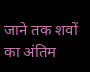जाने तक शवों का अंतिम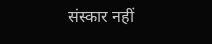संस्कार नहीं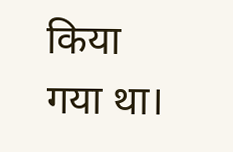किया गया था।